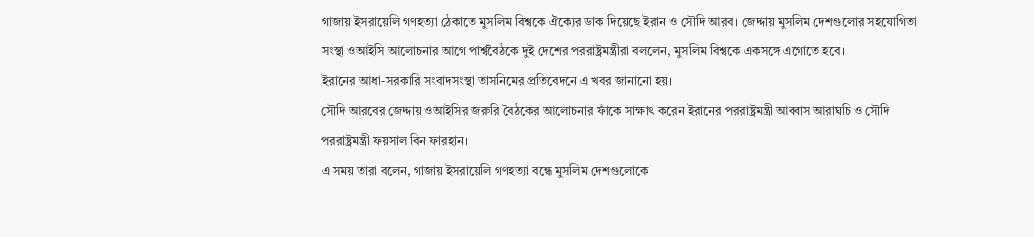গাজায় ইসরায়েলি গণহত্যা ঠেকাতে মুসলিম বিশ্বকে ঐক্যের ডাক দিয়েছে ইরান ও সৌদি আরব। জেদ্দায় মুসলিম দেশগুলোর সহযোগিতা সংস্থা ওআইসি আলোচনার আগে পার্শ্ববৈঠকে দুই দেশের পররাষ্ট্রমন্ত্রীরা বললেন, মুসলিম বিশ্বকে একসঙ্গে এগোতে হবে।
ইরানের আধা-সরকারি সংবাদসংস্থা তাসনিমের প্রতিবেদনে এ খবর জানানো হয়।
সৌদি আরবের জেদ্দায় ওআইসির জরুরি বৈঠকের আলোচনার ফাঁকে সাক্ষাৎ করেন ইরানের পররাষ্ট্রমন্ত্রী আব্বাস আরাঘচি ও সৌদি পররাষ্ট্রমন্ত্রী ফয়সাল বিন ফারহান।
এ সময় তারা বলেন, গাজায় ইসরায়েলি গণহত্যা বন্ধে মুসলিম দেশগুলোকে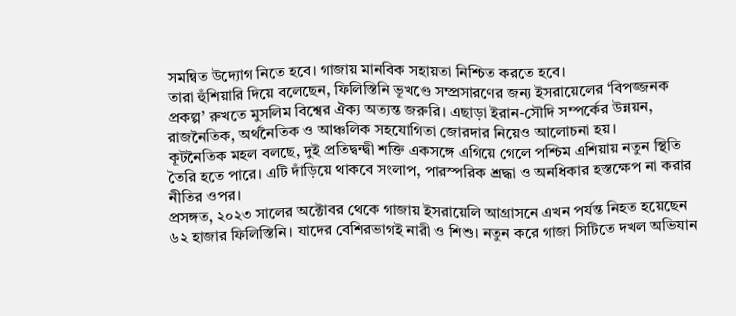সমন্বিত উদ্যোগ নিতে হবে। গাজায় মানবিক সহায়তা নিশ্চিত করতে হবে।
তারা হুঁশিয়ারি দিয়ে বলেছেন, ফিলিস্তিনি ভূখণ্ডে সম্প্রসারণের জন্য ইসরায়েলের ‘বিপজ্জনক প্রকল্প’ রুখতে মুসলিম বিশ্বের ঐক্য অত্যন্ত জরুরি। এছাড়া ইরান-সৌদি সম্পর্কের উন্নয়ন, রাজনৈতিক, অর্থনৈতিক ও আঞ্চলিক সহযোগিতা জোরদার নিয়েও আলোচনা হয়।
কূটনৈতিক মহল বলছে, দুই প্রতিদ্বন্দ্বী শক্তি একসঙ্গে এগিয়ে গেলে পশ্চিম এশিয়ায় নতুন স্থিতি তৈরি হতে পারে। এটি দাঁড়িয়ে থাকবে সংলাপ, পারস্পরিক শ্রদ্ধা ও অনধিকার হস্তক্ষেপ না করার নীতির ওপর।
প্রসঙ্গত, ২০২৩ সালের অক্টোবর থেকে গাজায় ইসরায়েলি আগ্রাসনে এখন পর্যন্ত নিহত হয়েছেন ৬২ হাজার ফিলিস্তিনি। যাদের বেশিরভাগই নারী ও শিশু। নতুন করে গাজা সিটিতে দখল অভিযান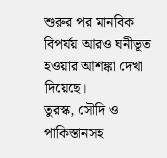শুরুর পর মানবিক বিপর্যয় আরও ঘনীভূত হওয়ার আশঙ্কা দেখা দিয়েছে।
তুরস্ক, সৌদি ও পাকিস্তানসহ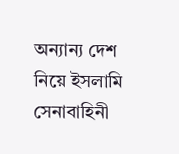অন্যান্য দেশ নিয়ে ইসলামি সেনাবাহিনী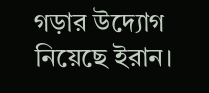গড়ার উদ্যোগ নিয়েছে ইরান।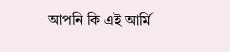আপনি কি এই আর্মি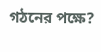গঠনের পক্ষে?